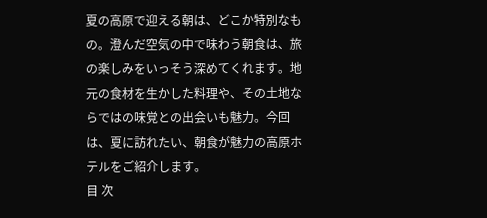夏の高原で迎える朝は、どこか特別なもの。澄んだ空気の中で味わう朝食は、旅の楽しみをいっそう深めてくれます。地元の食材を生かした料理や、その土地ならではの味覚との出会いも魅力。今回は、夏に訪れたい、朝食が魅力の高原ホテルをご紹介します。
目 次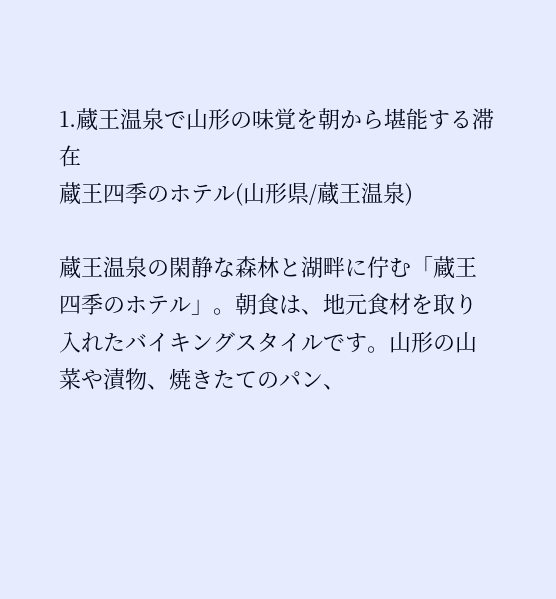1.蔵王温泉で山形の味覚を朝から堪能する滞在
蔵王四季のホテル(山形県/蔵王温泉)

蔵王温泉の閑静な森林と湖畔に佇む「蔵王四季のホテル」。朝食は、地元食材を取り入れたバイキングスタイルです。山形の山菜や漬物、焼きたてのパン、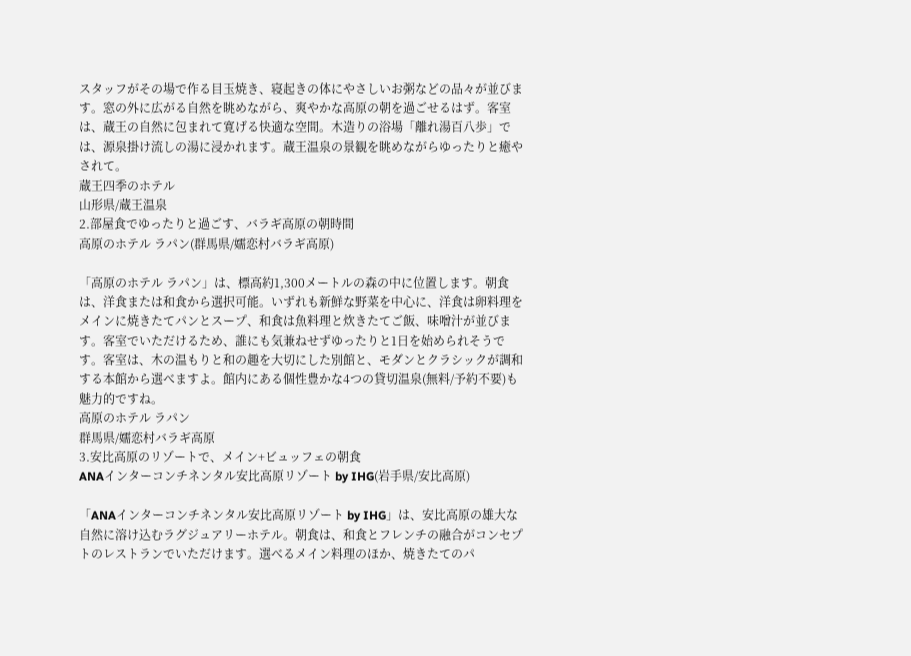スタッフがその場で作る目玉焼き、寝起きの体にやさしいお粥などの品々が並びます。窓の外に広がる自然を眺めながら、爽やかな高原の朝を過ごせるはず。客室は、蔵王の自然に包まれて寛げる快適な空間。木造りの浴場「離れ湯百八歩」では、源泉掛け流しの湯に浸かれます。蔵王温泉の景観を眺めながらゆったりと癒やされて。
蔵王四季のホテル
山形県/蔵王温泉
2.部屋食でゆったりと過ごす、バラギ高原の朝時間
高原のホテル ラパン(群馬県/嬬恋村バラギ高原)

「高原のホテル ラパン」は、標高約1,300メートルの森の中に位置します。朝食は、洋食または和食から選択可能。いずれも新鮮な野菜を中心に、洋食は卵料理をメインに焼きたてパンとスープ、和食は魚料理と炊きたてご飯、味噌汁が並びます。客室でいただけるため、誰にも気兼ねせずゆったりと1日を始められそうです。客室は、木の温もりと和の趣を大切にした別館と、モダンとクラシックが調和する本館から選べますよ。館内にある個性豊かな4つの貸切温泉(無料/予約不要)も魅力的ですね。
高原のホテル ラパン
群馬県/嬬恋村バラギ高原
3.安比高原のリゾートで、メイン+ビュッフェの朝食
ANAインターコンチネンタル安比高原リゾート by IHG(岩手県/安比高原)

「ANAインターコンチネンタル安比高原リゾート by IHG」は、安比高原の雄大な自然に溶け込むラグジュアリーホテル。朝食は、和食とフレンチの融合がコンセプトのレストランでいただけます。選べるメイン料理のほか、焼きたてのパ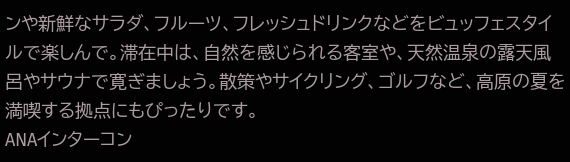ンや新鮮なサラダ、フルーツ、フレッシュドリンクなどをビュッフェスタイルで楽しんで。滞在中は、自然を感じられる客室や、天然温泉の露天風呂やサウナで寛ぎましょう。散策やサイクリング、ゴルフなど、高原の夏を満喫する拠点にもぴったりです。
ANAインターコン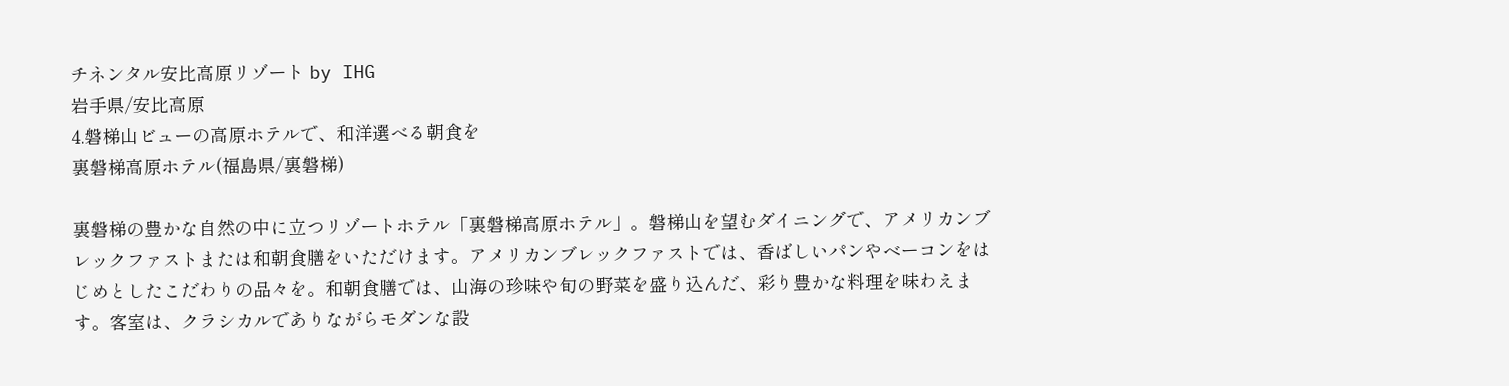チネンタル安比高原リゾート by IHG
岩手県/安比高原
4.磐梯山ビューの高原ホテルで、和洋選べる朝食を
裏磐梯高原ホテル(福島県/裏磐梯)

裏磐梯の豊かな自然の中に立つリゾートホテル「裏磐梯高原ホテル」。磐梯山を望むダイニングで、アメリカンブレックファストまたは和朝食膳をいただけます。アメリカンブレックファストでは、香ばしいパンやベーコンをはじめとしたこだわりの品々を。和朝食膳では、山海の珍味や旬の野菜を盛り込んだ、彩り豊かな料理を味わえます。客室は、クラシカルでありながらモダンな設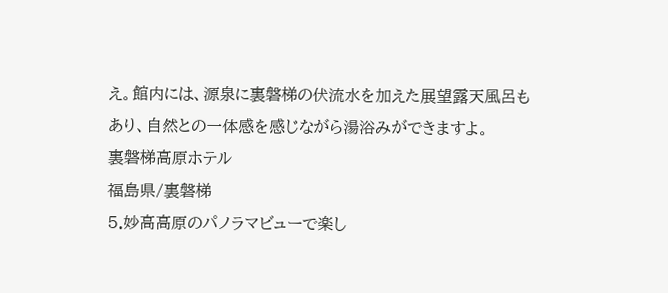え。館内には、源泉に裏磐梯の伏流水を加えた展望露天風呂もあり、自然との一体感を感じながら湯浴みができますよ。
裏磐梯高原ホテル
福島県/裏磐梯
5.妙高高原のパノラマビューで楽し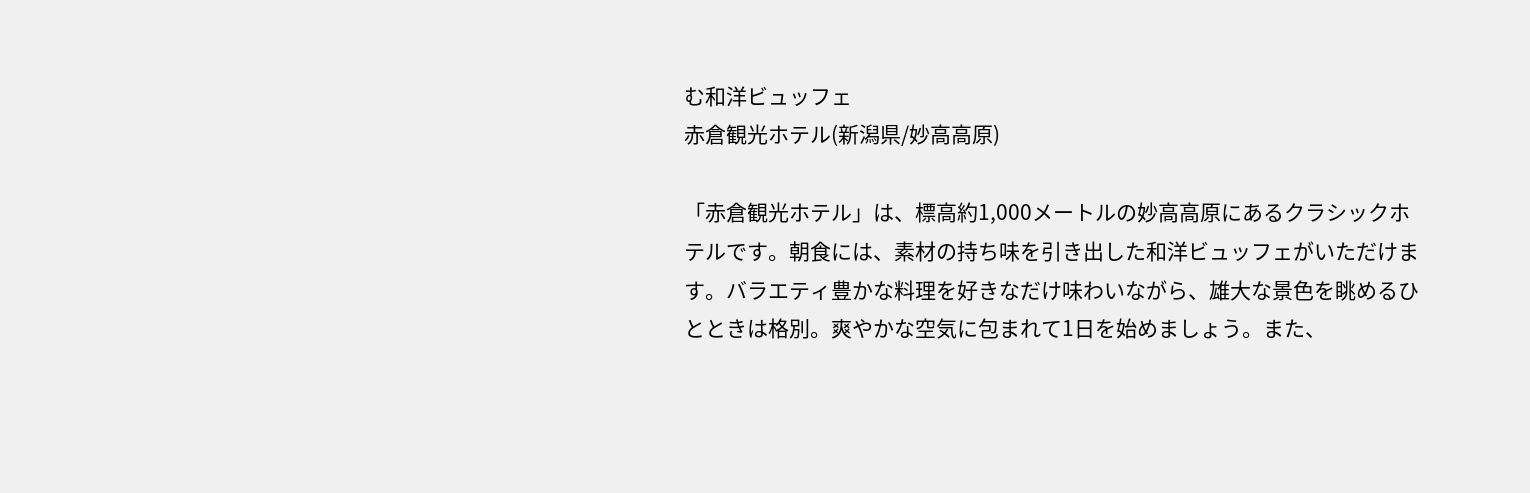む和洋ビュッフェ
赤倉観光ホテル(新潟県/妙高高原)

「赤倉観光ホテル」は、標高約1,000メートルの妙高高原にあるクラシックホテルです。朝食には、素材の持ち味を引き出した和洋ビュッフェがいただけます。バラエティ豊かな料理を好きなだけ味わいながら、雄大な景色を眺めるひとときは格別。爽やかな空気に包まれて1日を始めましょう。また、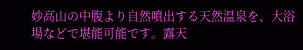妙高山の中腹より自然噴出する天然温泉を、大浴場などで堪能可能です。露天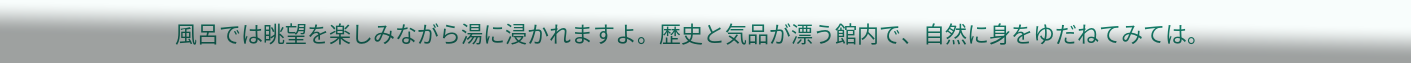風呂では眺望を楽しみながら湯に浸かれますよ。歴史と気品が漂う館内で、自然に身をゆだねてみては。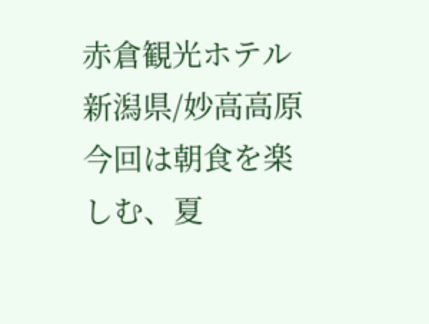赤倉観光ホテル
新潟県/妙高高原
今回は朝食を楽しむ、夏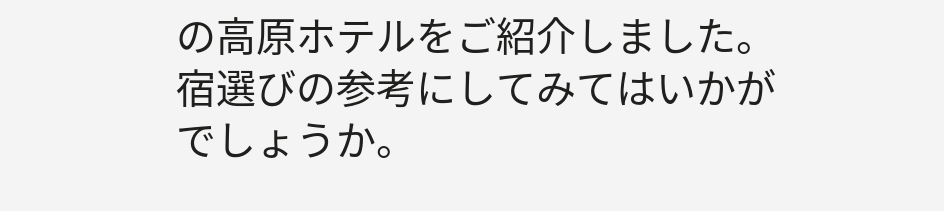の高原ホテルをご紹介しました。宿選びの参考にしてみてはいかがでしょうか。